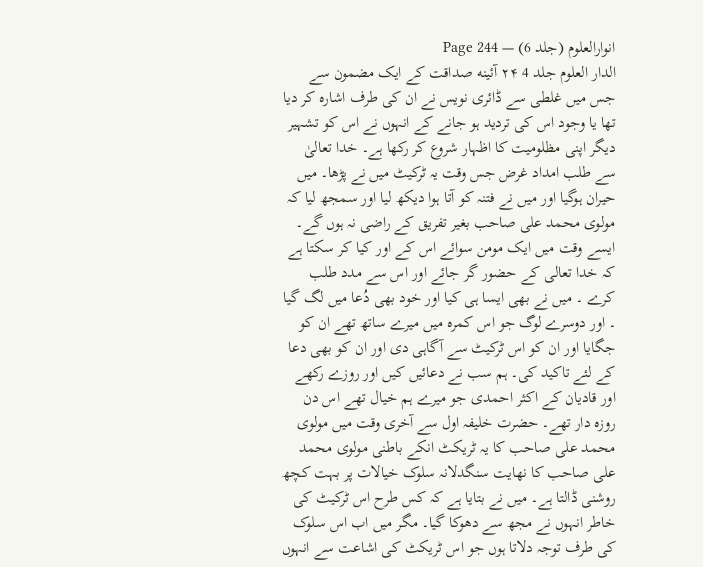انوارالعلوم (جلد 6) — Page 244
الدار العلوم جلد 4 ۲۴ آئینه صداقت کے ایک مضمون سے جس میں غلطی سے ڈائری نویس نے ان کی طرف اشارہ کر دیا تھا یا وجود اس کی تردید ہو جانے کے انہوں نے اس کو تشہیر دیگر اپنی مظلومیت کا اظہار شروع کر رکھا ہے۔ خدا تعالیٰ سے طلب امداد غرض جس وقت یہ ٹرکیٹ میں نے پڑھا۔ میں حیران ہوگیا اور میں نے فتنہ کو آتا ہوا دیکھ لیا اور سمجھ لیا کہ مولوی محمد علی صاحب بغیر تفریق کے راضی نہ ہوں گے۔ ایسے وقت میں ایک مومن سوائے اس کے اور کیا کر سکتا ہے کہ خدا تعالی کے حضور گر جائے اور اس سے مدد طلب کرے ۔ میں نے بھی ایسا ہی کیا اور خود بھی دُعا میں لگ گیا ۔ اور دوسرے لوگ جو اس کمرہ میں میرے ساتھ تھے ان کو جگایا اور ان کو اس ٹرکیٹ سے آگاہی دی اور ان کو بھی دعا کے لئے تاکید کی۔ ہم سب نے دعائیں کیں اور روزے رکھے اور قادیان کے اکثر احمدی جو میرے ہم خیال تھے اس دن روزہ دار تھے۔ حضرت خلیفہ اول سے آخری وقت میں مولوی محمد علی صاحب کا یہ ٹریکٹ انکے باطنی مولوی محمد علی صاحب کا نهایت سنگدلانہ سلوک خیالات پر بہت کچھ روشنی ڈالتا ہے۔ میں نے بتایا ہے کہ کس طرح اس ٹرکیٹ کی خاطر انہوں نے مجھ سے دھوکا گیا۔ مگر میں اب اس سلوک کی طرف توجہ دلاتا ہوں جو اس ٹریکٹ کی اشاعت سے انہوں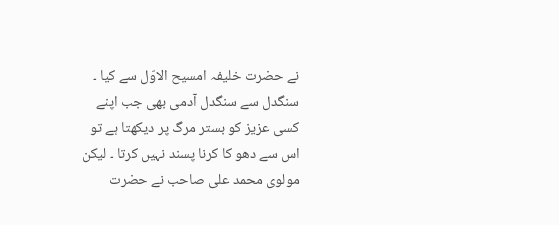نے حضرت خلیفہ امسیح الاوّل سے کیا ۔ سنگدل سے سنگدل آدمی بھی جب اپنے کسی عزیز کو بستر مرگ پر دیکھتا ہے تو اس سے دھو کا کرنا پسند نہیں کرتا ۔ لیکن مولوی محمد علی صاحب نے حضرت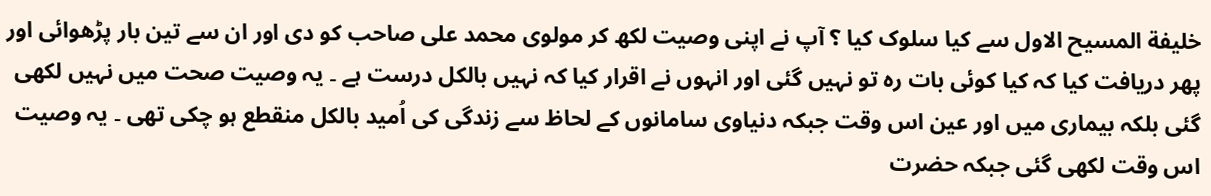خلیفة المسیح الاول سے کیا سلوک کیا ؟ آپ نے اپنی وصیت لکھ کر مولوی محمد علی صاحب کو دی اور ان سے تین بار پڑھوائی اور پھر دریافت کیا کہ کیا کوئی بات رہ تو نہیں گئی اور انہوں نے اقرار کیا کہ نہیں بالکل درست ہے ۔ یہ وصیت صحت میں نہیں لکھی گئی بلکہ بیماری میں اور عین اس وقت جبکہ دنیاوی سامانوں کے لحاظ سے زندگی کی اُمید بالکل منقطع ہو چکی تھی ۔ یہ وصیت اس وقت لکھی گئی جبکہ حضرت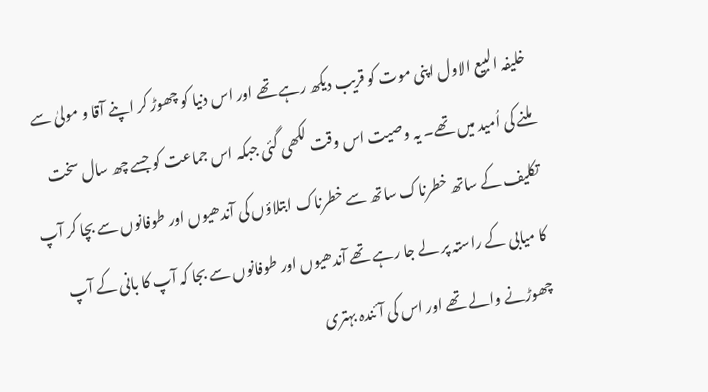خلیفہ البیع الاول اپنی موت کو قریب دیکھ رہے تھے اور اس دنیا کو چھوڑ کر اپنے آقا و مولیٰ سے ملنے کی اُمید میں تھے۔ یہ وصیت اس وقت لکھی گئی جبکہ اس جماعت کو جسے چھ سال سخت تکلیف کے ساتھ خطرناک ساتھ سے خطرناک ابتلاؤں کی آندھیوں اور طوفانوں سے بچا کر آپ کا میابی کے راستہ پر لے جا رہے تھے آندھیوں اور طوفانوں سے بجا کہ آپ کا بانی کے آپ چھوڑنے والے تھے اور اس کی آئندہ بہتری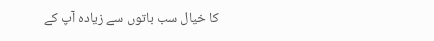کا خیال سب باتوں سے زیادہ آپ کے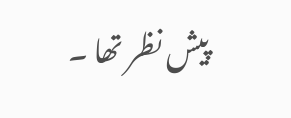پیش نظر تھا ۔